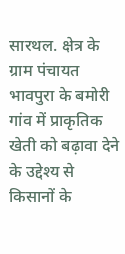सारथल. क्षेत्र के ग्राम पंचायत भावपुरा के बमोरी गांव में प्राकृतिक खेती को बढ़ावा देने के उद्देश्य से किसानों के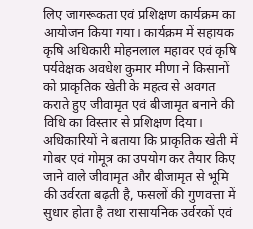लिए जागरूकता एवं प्रशिक्षण कार्यक्रम का आयोजन किया गया। कार्यक्रम में सहायक कृषि अधिकारी मोहनलाल महावर एवं कृषि पर्यवेक्षक अवधेश कुमार मीणा ने किसानों को प्राकृतिक खेती के महत्व से अवगत कराते हुए जीवामृत एवं बीजामृत बनाने की विधि का विस्तार से प्रशिक्षण दिया। अधिकारियों ने बताया कि प्राकृतिक खेती में गोबर एवं गोमूत्र का उपयोग कर तैयार किए जाने वाले जीवामृत और बीजामृत से भूमि की उर्वरता बढ़ती है, फसलों की गुणवत्ता में सुधार होता है तथा रासायनिक उर्वरकों एवं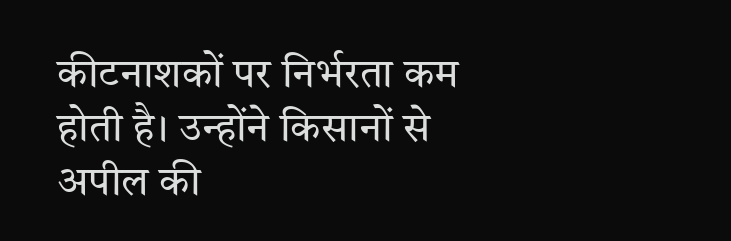कीटनाशकों पर निर्भरता कम होती है। उन्होंने किसानों से अपील की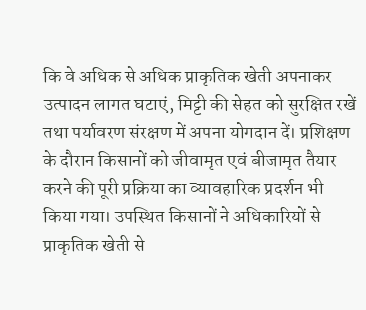कि वे अधिक से अधिक प्राकृतिक खेती अपनाकर उत्पादन लागत घटाएं, मिट्टी की सेहत को सुरक्षित रखें तथा पर्यावरण संरक्षण में अपना योगदान दें। प्रशिक्षण के दौरान किसानों को जीवामृत एवं बीजामृत तैयार करने की पूरी प्रक्रिया का व्यावहारिक प्रदर्शन भी किया गया। उपस्थित किसानों ने अधिकारियों से प्राकृतिक खेती से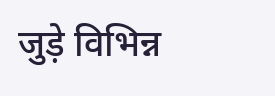जुड़े विभिन्न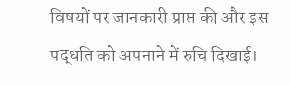विषयों पर जानकारी प्राप्त की और इस पद्धति को अपनाने में रुचि दिखाई।